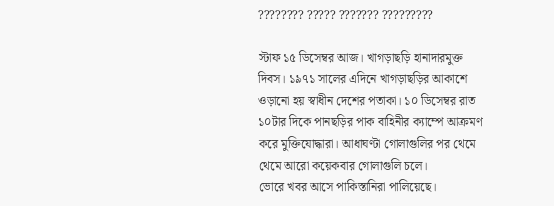???????? ????? ??????? ?????????

স্টাফ ১৫ ডিসেম্বর আজ। খাগড়াছড়ি হানাদারমুক্ত দিবস। ১৯৭১ সালের এদিনে খাগড়াছড়ির আকাশে ওড়ানো হয় স্বাধীন দেশের পতাকা। ১০ ডিসেম্বর রাত ১০টার দিকে পানছড়ির পাক বাহিনীর ক্যাম্পে আক্রমণ করে মুক্তিযোদ্ধারা। আধাঘণ্টা গোলাগুলির পর থেমে থেমে আরো কয়েকবার গোলাগুলি চলে।
ভোরে খবর আসে পাকিস্তানিরা পালিয়েছে।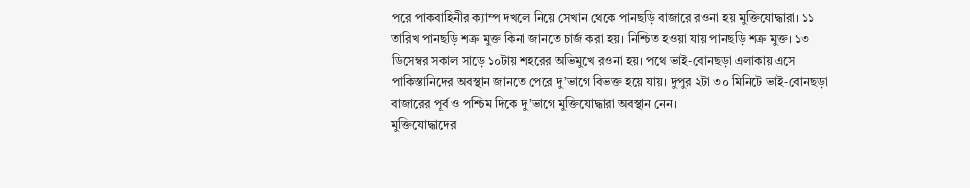পরে পাকবাহিনীর ক্যাম্প দখলে নিয়ে সেখান থেকে পানছড়ি বাজারে রওনা হয় মুক্তিযোদ্ধারা। ১১ তারিখ পানছড়ি শত্রু মুক্ত কিনা জানতে চার্জ করা হয়। নিশ্চিত হওয়া যায় পানছড়ি শত্রু মুক্ত। ১৩ ডিসেম্বর সকাল সাড়ে ১০টায় শহরের অভিমুখে রওনা হয়। পথে ভাই-বোনছড়া এলাকায় এসে পাকিস্তানিদের অবস্থান জানতে পেরে দু’ভাগে বিভক্ত হয়ে যায়। দুপুর ২টা ৩০ মিনিটে ভাই-বোনছড়া বাজারের পূর্ব ও পশ্চিম দিকে দু’ভাগে মুক্তিযোদ্ধারা অবস্থান নেন।
মুক্তিযোদ্ধাদের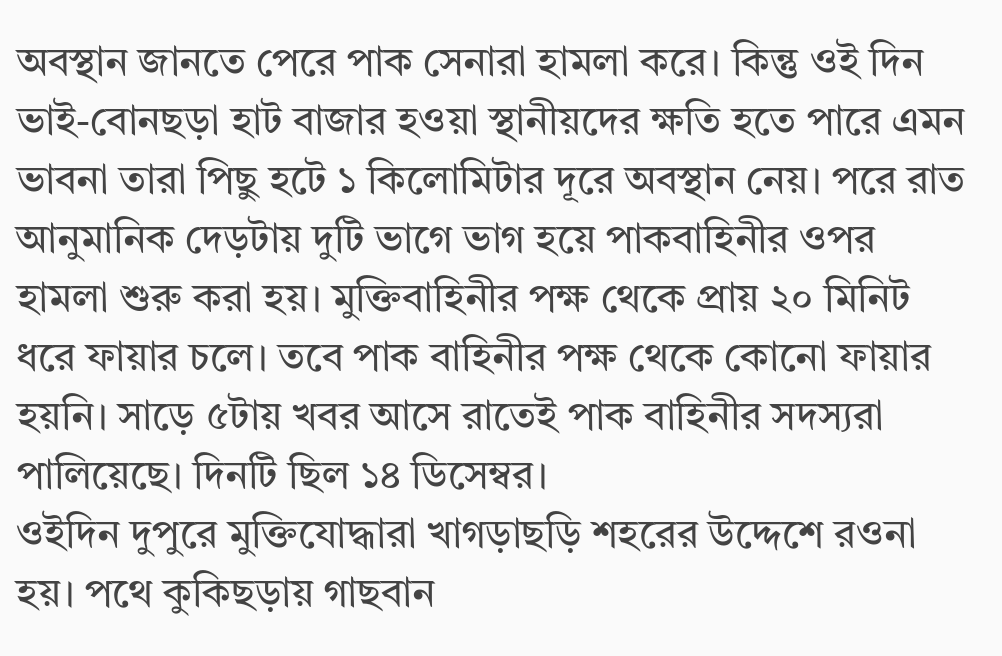অবস্থান জানতে পেরে পাক সেনারা হামলা করে। কিন্তু ওই দিন ভাই-বোনছড়া হাট বাজার হওয়া স্থানীয়দের ক্ষতি হতে পারে এমন ভাবনা তারা পিছু হটে ১ কিলোমিটার দূরে অবস্থান নেয়। পরে রাত আনুমানিক দেড়টায় দুটি ভাগে ভাগ হয়ে পাকবাহিনীর ওপর হামলা শুরু করা হয়। মুক্তিবাহিনীর পক্ষ থেকে প্রায় ২০ মিনিট ধরে ফায়ার চলে। তবে পাক বাহিনীর পক্ষ থেকে কোনো ফায়ার হয়নি। সাড়ে ৫টায় খবর আসে রাতেই পাক বাহিনীর সদস্যরা পালিয়েছে। দিনটি ছিল ১৪ ডিসেম্বর।
ওইদিন দুপুরে মুক্তিযোদ্ধারা খাগড়াছড়ি শহরের উদ্দেশে রওনা হয়। পথে কুকিছড়ায় গাছবান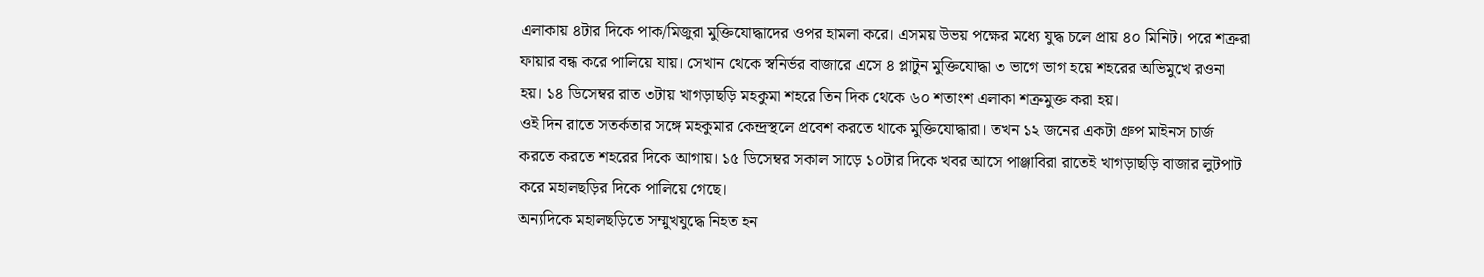এলাকায় ৪টার দিকে পাক/মিজুরা মুক্তিযোদ্ধাদের ওপর হামলা করে। এসময় উভয় পক্ষের মধ্যে যুদ্ধ চলে প্রায় ৪০ মিনিট। পরে শত্রুরা ফায়ার বন্ধ করে পালিয়ে যায়। সেখান থেকে স্বনির্ভর বাজারে এসে ৪ প্লাটুন মুক্তিযোদ্ধা ৩ ভাগে ভাগ হয়ে শহরের অভিমুখে রওনা হয়। ১৪ ডিসেম্বর রাত ৩টায় খাগড়াছড়ি মহকুমা শহরে তিন দিক থেকে ৬০ শতাংশ এলাকা শত্রুমুক্ত করা হয়।
ওই দিন রাতে সতর্কতার সঙ্গে মহকুমার কেন্দ্রস্থলে প্রবেশ করতে থাকে মুক্তিযোদ্ধারা। তখন ১২ জনের একটা গ্রুপ মাইনস চার্জ করতে করতে শহরের দিকে আগায়। ১৫ ডিসেম্বর সকাল সাড়ে ১০টার দিকে খবর আসে পাঞ্জাবিরা রাতেই খাগড়াছড়ি বাজার লুটপাট করে মহালছড়ির দিকে পালিয়ে গেছে।
অন্যদিকে মহালছড়িতে সম্মুখযুদ্ধে নিহত হন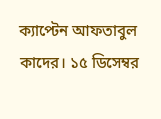ক্যাপ্টেন আফতাবুল কাদের। ১৫ ডিসেম্বর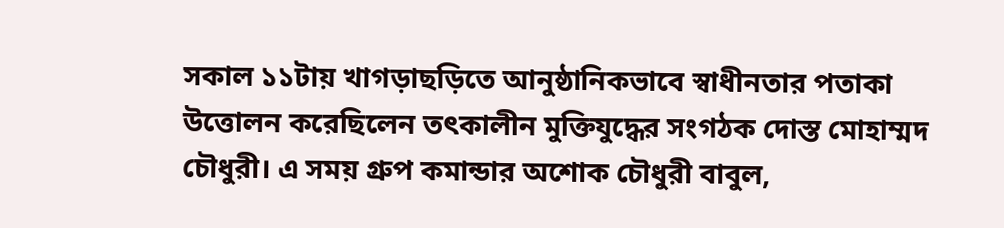সকাল ১১টায় খাগড়াছড়িতে আনুষ্ঠানিকভাবে স্বাধীনতার পতাকা উত্তোলন করেছিলেন তৎকালীন মুক্তিযুদ্ধের সংগঠক দোস্ত মোহাম্মদ চৌধুরী। এ সময় গ্রুপ কমান্ডার অশোক চৌধুরী বাবুল,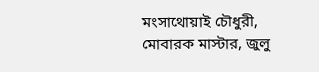মংসাথোয়াই চৌধুরী, মোবারক মাস্টার, জুলু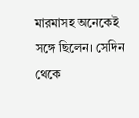মারমাসহ অনেকেই সঙ্গে ছিলেন। সেদিন থেকে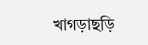খাগড়াছড়ি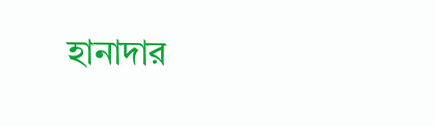হানাদার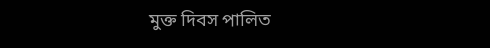মুক্ত দিবস পালিত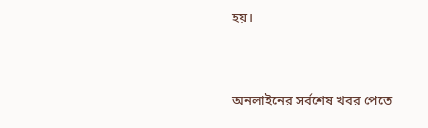হয়।


অনলাইনের সর্বশেষ খবর পেতে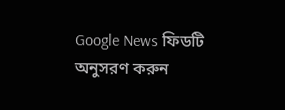Google News ফিডটি অনুসরণ করুন